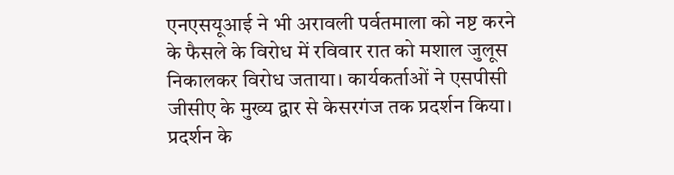एनएसयूआई ने भी अरावली पर्वतमाला को नष्ट करने के फैसले के विरोध में रविवार रात को मशाल जुलूस निकालकर विरोध जताया। कार्यकर्ताओं ने एसपीसी जीसीए के मुख्य द्वार से केसरगंज तक प्रदर्शन किया। प्रदर्शन के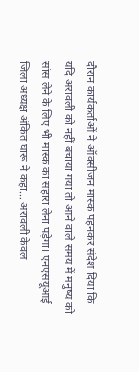दौरान कार्यकर्ताओं ने ऑक्सीजन मास्क पहनकर संदेश दिया कि यदि अरावली को नहीं बचाया गया तो आने वाले समय में मनुष्य को सांस लेने के लिए भी मास्क का सहारा लेना पड़ेगा। एनएसयूआई जिला अध्यक्ष अंकित घारू ने कहा… अरावली केवल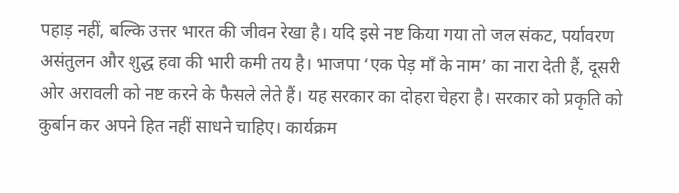पहाड़ नहीं, बल्कि उत्तर भारत की जीवन रेखा है। यदि इसे नष्ट किया गया तो जल संकट, पर्यावरण असंतुलन और शुद्ध हवा की भारी कमी तय है। भाजपा ‘एक पेड़ माँ के नाम’ का नारा देती हैं, दूसरी ओर अरावली को नष्ट करने के फैसले लेते हैं। यह सरकार का दोहरा चेहरा है। सरकार को प्रकृति को कुर्बान कर अपने हित नहीं साधने चाहिए। कार्यक्रम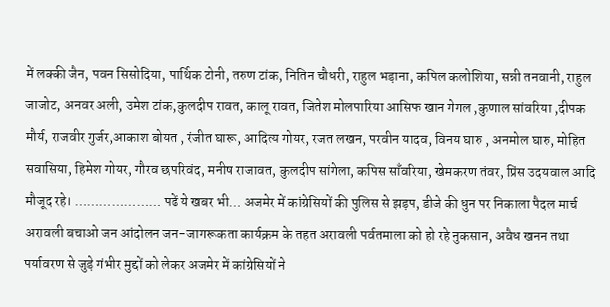में लक्की जैन, पवन सिसोदिया, पार्थिक टोनी, तरुण टांक, नितिन चौधरी, राहुल भड़ाना, कपिल कलोशिया, सन्नी तनवानी, राहुल जाजोट, अनवर अली, उमेश टांक,कुलदीप रावत, कालू रावत, जितेश मोलपारिया आसिफ खान गेगल ,कुणाल सांवरिया ,दीपक मौर्य, राजवीर गुर्जर,आकाश बोयत , रंजीत घारू, आदित्य गोयर, रजत लखन, परवीन यादव, विनय घारु , अनमोल घारु, मोहित सवासिया, हिमेश गोयर, गौरव छपरिवंद, मनीष राजावत, कुलदीप सांगेला, कपिस साँवरिया, खेमकरण तंवर, प्रिंस उदयवाल आदि मौजूद रहे। ………………… पढें ये खबर भी… अजमेर में कांग्रेसियों की पुलिस से झड़प, डीजे की धुन पर निकाला पैदल मार्च अरावली बचाओ जन आंदोलन जन-जागरूकता कार्यक्रम के तहत अरावली पर्वतमाला को हो रहे नुकसान, अवैध खनन तथा पर्यावरण से जुड़े गंभीर मुद्दों को लेकर अजमेर में कांग्रेसियों ने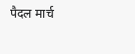पैदल मार्च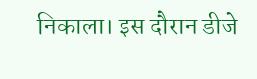निकाला। इस दौरान डीजे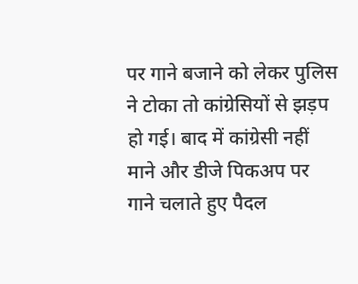पर गाने बजाने को लेकर पुलिस ने टोका तो कांग्रेसियों से झड़प हो गई। बाद में कांग्रेसी नहीं माने और डीजे पिकअप पर गाने चलाते हुए पैदल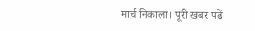मार्च निकाला। पूरी खबर पढें